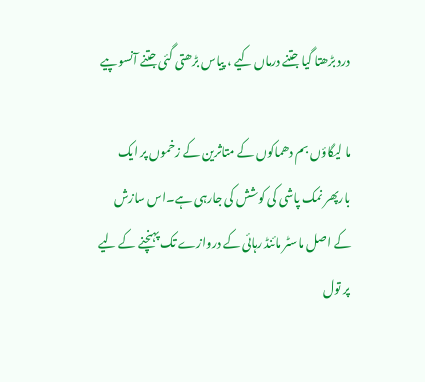درد بڑھتا گیا جتنے درماں کیے ، پیاس بڑھتی گئی جتنے آنسو پیے

ما لیگاؤں بم دھماکوں کے متاثرین کے زخموں پر ایک بارپھر نمک پاشی کی کوشش کی جارہی ہے۔اس سازش کے اصل ماسٹر مائنڈ رہائی کے دروازے تک پہنچنے کے لیے پر تول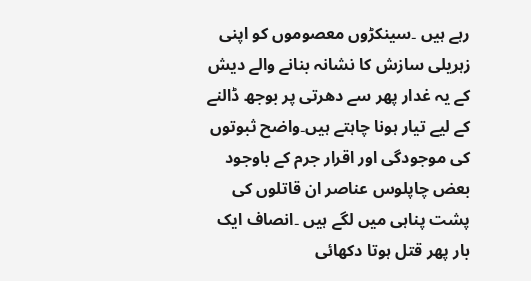رہے ہیں ۔سینکڑوں معصوموں کو اپنی زہریلی سازش کا نشانہ بنانے والے دیش کے یہ غدار پھر سے دھرتی پر بوجھ ڈالنے کے لیے تیار ہونا چاہتے ہیں۔واضح ثبوتوں کی موجودگی اور اقرار جرم کے باوجود بعض چاپلوس عناصر ان قاتلوں کی پشت پناہی میں لگے ہیں ۔انصاف ایک بار پھر قتل ہوتا دکھائی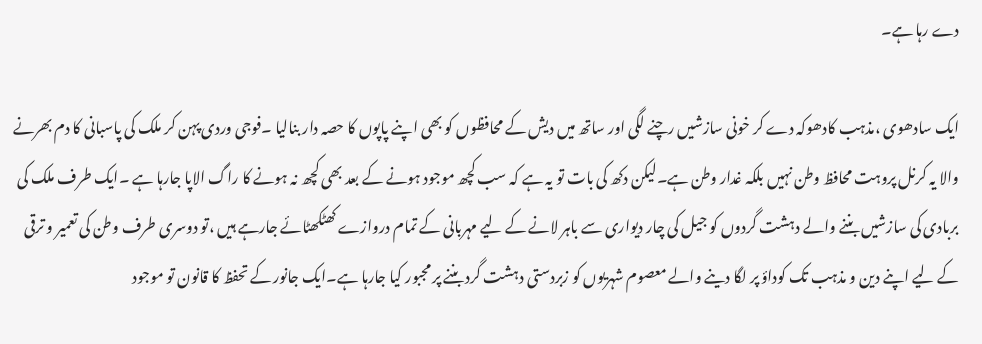دے رہا ہے۔

ایک سادھوی ،مذہب کادھوکہ دے کر خونی سازشیں رچنے لگی اور ساتھ میں دیش کے محافظوں کو بھی اپنے پاپوں کا حصہ دار بنالیا ۔فوجی وردی پہن کر ملک کی پاسبانی کا دم بھرنے والا یہ کرنل پروہت محافظ وطن نہیں بلکہ غدار وطن ہے۔لیکن دکھ کی بات تو یہ ہے کہ سب کچھ موجود ہونے کے بعد بھی کچھ نہ ہونے کا راگ الاپا جارہا ہے ۔ایک طرف ملک کی بربادی کی سازشیں بننے والے دہشت گردوں کو جیل کی چار دیواری سے باہر لانے کے لیے مہربانی کے تمام دروازے کھٹکھٹائے جارہے ہیں ،تو دوسری طرف وطن کی تعمیر و ترقی کے لیے اپنے دین و مذہب تک کوداؤ پر لگا دینے والے معصوم شہریوں کو زبردستی دہشت گرد بننے پر مجبور کیا جارہا ہے۔ایک جانور کے تحفظ کا قانون تو موجود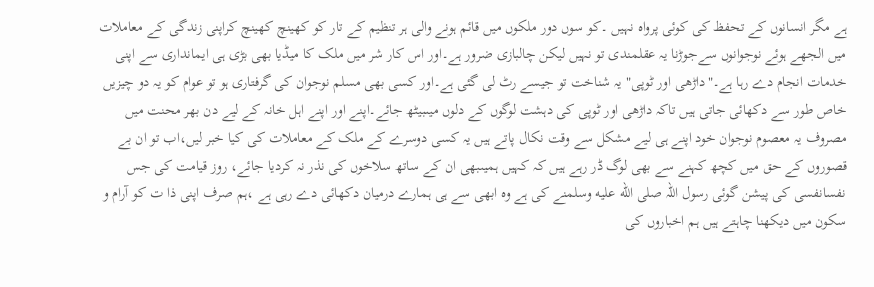ہے مگر انسانوں کے تحفظ کی کوئی پرواہ نہیں ۔کو سوں دور ملکوں میں قائم ہونے والی ہر تنظیم کے تار کو کھینچ کھینچ کراپنی زندگی کے معاملات میں الجھے ہوئے نوجوانوں سےجوڑنا یہ عقلمندی تو نہیں لیکن چالبازی ضرور ہے۔اور اس کار شر میں ملک کا میڈیا بھی بڑی ہی ایمانداری سے اپنی خدمات انجام دے رہا ہے۔"داڑھی اور ٹوپی" یہ شناخت تو جیسے رٹ لی گئی ہے۔اور کسی بھی مسلم نوجوان کی گرفتاری ہو تو عوام کو یہ دو چیزیں خاص طور سے دکھائی جاتی ہیں تاکہ داڑھی اور ٹوپی کی دہشت لوگوں کے دلوں میںبیٹھ جائے۔اپنے اور اپنے اہل خانہ کے لیے دن بھر محنت میں مصروف یہ معصوم نوجوان خود اپنے ہی لیے مشکل سے وقت نکال پاتے ہیں یہ کسی دوسرے کے ملک کے معاملات کی کیا خبر لیں،اب تو ان بے قصوروں کے حق میں کچھ کہنے سے بھی لوگ ڈر رہے ہیں کہ کہیں ہمیںبھی ان کے ساتھ سلاخوں کی نذر نہ کردیا جائے، روز قیامت کی جس نفسانفسی کی پیشن گوئی رسول اللہ صلى الله عليه وسلمنے کی ہے وہ ابھی سے ہی ہمارے درمیان دکھائی دے رہی ہے ،ہم صرف اپنی ذا ت کو آرام و سکون میں دیکھنا چاہتے ہیں ہم اخباروں کی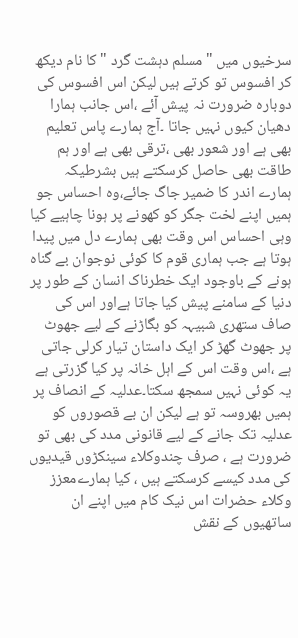سرخیوں میں "مسلم دہشت گرد "کا نام دیکھ کر افسوس تو کرتے ہیں لیکن اس افسوس کی دوبارہ ضرورت نہ پیش آئے ،اس جانب ہمارا دھیان کیوں نہیں جاتا ۔آج ہمارے پاس تعلیم بھی ہے اور شعور بھی ،ترقی بھی ہے اور ہم طاقت بھی حاصل کرسکتے ہیں بشرطیکہ ہمارے اندر کا ضمیر جاگ جائے،وہ احساس جو ہمیں اپنے لخت جگر کو کھونے پر ہونا چاہیے کیا وہی احساس اس وقت بھی ہمارے دل میں پیدا ہوتا ہے جب ہماری قوم کا کوئی نوجوان بے گناہ ہونے کے باوجود ایک خطرناک انسان کے طور پر دنیا کے سامنے پیش کیا جاتا ہےاور اس کی صاف ستھری شبیہہ کو بگاڑنے کے لیے جھوٹ پر جھوٹ گھڑ کر ایک داستان تیار کرلی جاتی ہے ،اس وقت اس کے اہل خانہ پر کیا گزرتی ہے یہ کوئی نہیں سمجھ سکتا۔عدلیہ کے انصاف پر ہمیں بھروسہ تو ہے لیکن ان بے قصوروں کو عدلیہ تک جانے کے لیے قانونی مدد کی بھی تو ضرورت ہے ، صرف چندوکلاء سینکڑوں قیدیوں کی مدد کیسے کرسکتے ہیں ، کیا ہمارےمعزز وکلاء حضرات اس نیک کام میں اپنے ان ساتھیوں کے نقش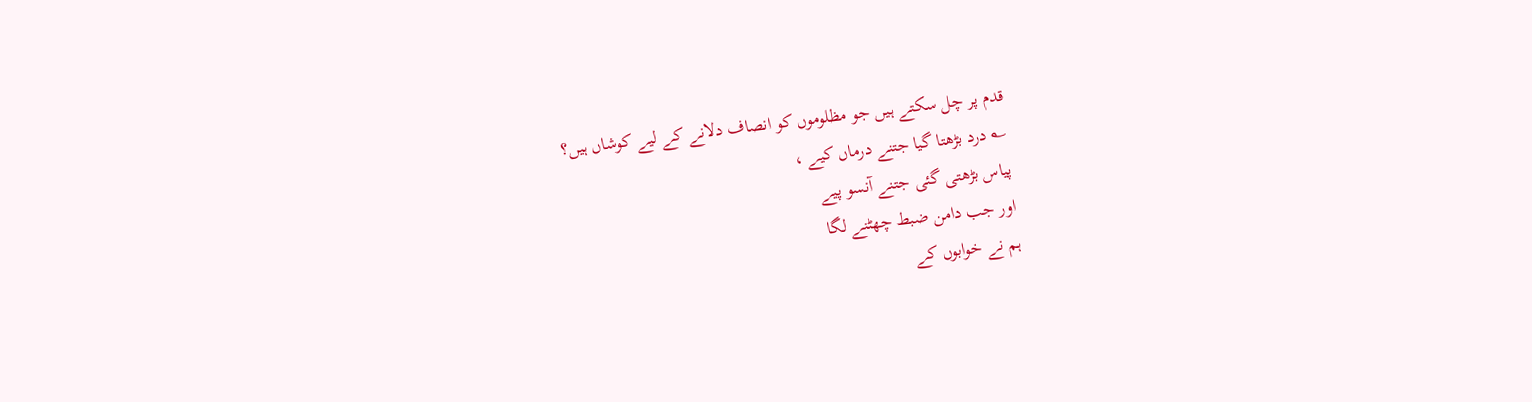قدم پر چل سکتے ہیں جو مظلوموں کو انصاف دلانے کے لیے کوشاں ہیں؟
؎ درد بڑھتا گیا جتنے درماں کیے ،
پیاس بڑھتی گئی جتنے آنسو پیے
اور جب دامن ضبط چھٹنے لگا
ہم نے خوابوں کے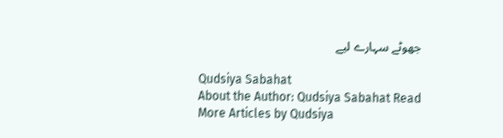جھوٹے سہارے لیے

Qudsiya Sabahat
About the Author: Qudsiya Sabahat Read More Articles by Qudsiya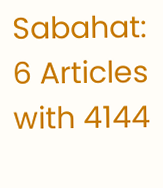Sabahat: 6 Articles with 4144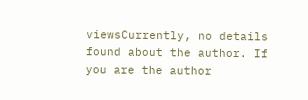viewsCurrently, no details found about the author. If you are the author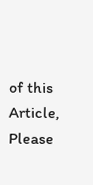of this Article, Please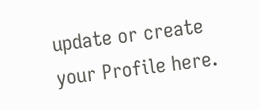update or create your Profile here.